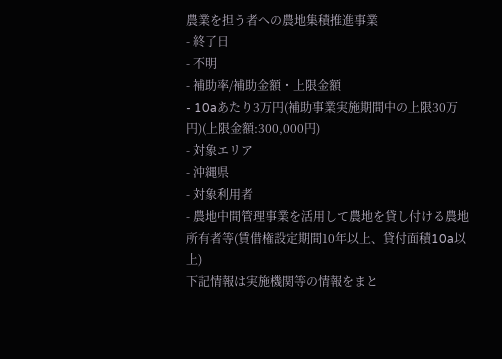農業を担う者への農地集積推進事業
- 終了日
- 不明
- 補助率/補助金額・上限金額
- 10aあたり3万円(補助事業実施期間中の上限30万円)(上限金額:300,000円)
- 対象エリア
- 沖縄県
- 対象利用者
- 農地中間管理事業を活用して農地を貸し付ける農地所有者等(賃借権設定期間10年以上、貸付面積10a以上)
下記情報は実施機関等の情報をまと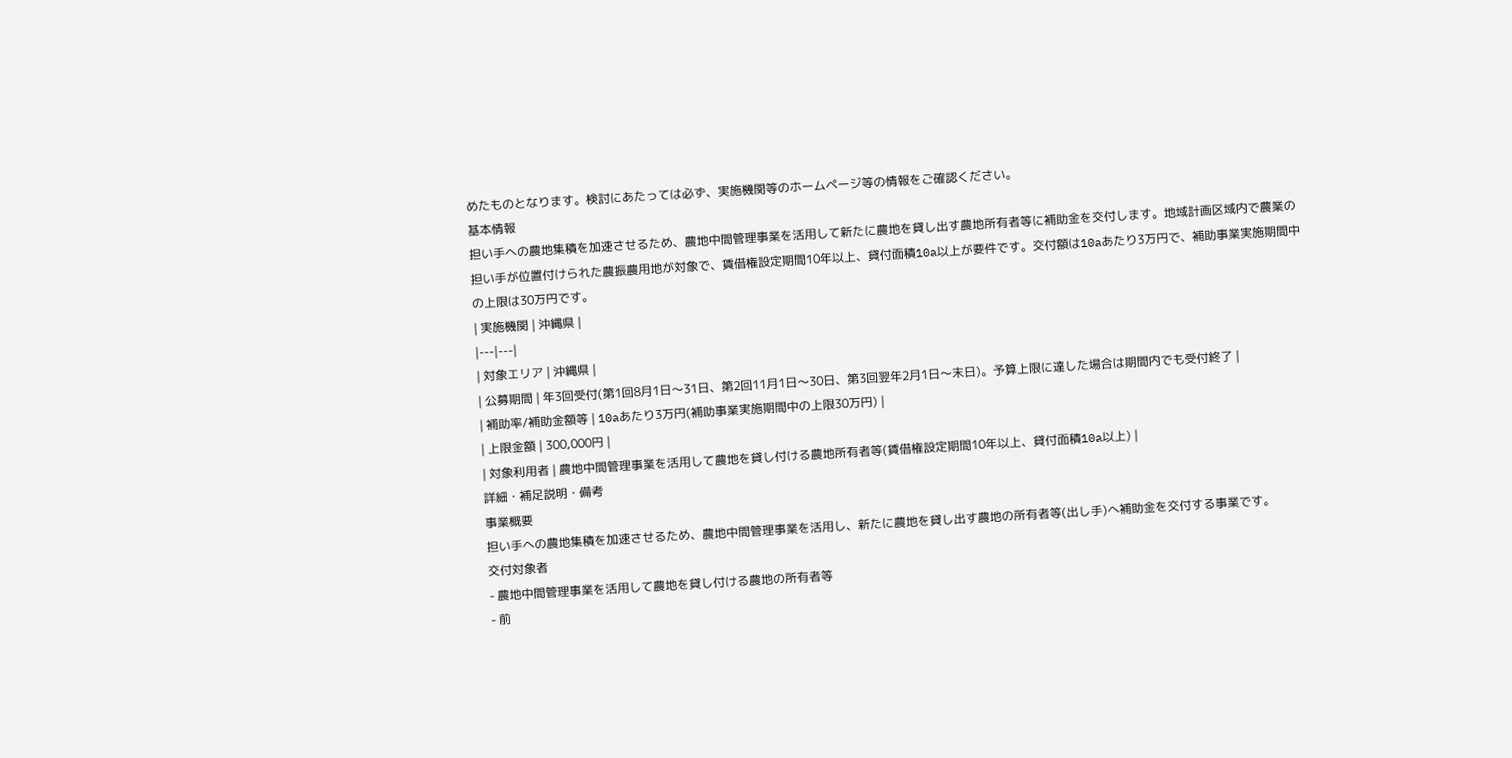めたものとなります。検討にあたっては必ず、実施機関等のホームページ等の情報をご確認ください。
基本情報
担い手への農地集積を加速させるため、農地中間管理事業を活用して新たに農地を貸し出す農地所有者等に補助金を交付します。地域計画区域内で農業の担い手が位置付けられた農振農用地が対象で、賃借権設定期間10年以上、貸付面積10a以上が要件です。交付額は10aあたり3万円で、補助事業実施期間中の上限は30万円です。
| 実施機関 | 沖縄県 |
|---|---|
| 対象エリア | 沖縄県 |
| 公募期間 | 年3回受付(第1回8月1日〜31日、第2回11月1日〜30日、第3回翌年2月1日〜末日)。予算上限に達した場合は期間内でも受付終了 |
| 補助率/補助金額等 | 10aあたり3万円(補助事業実施期間中の上限30万円) |
| 上限金額 | 300,000円 |
| 対象利用者 | 農地中間管理事業を活用して農地を貸し付ける農地所有者等(賃借権設定期間10年以上、貸付面積10a以上) |
詳細・補足説明・備考
事業概要
担い手への農地集積を加速させるため、農地中間管理事業を活用し、新たに農地を貸し出す農地の所有者等(出し手)へ補助金を交付する事業です。
交付対象者
- 農地中間管理事業を活用して農地を貸し付ける農地の所有者等
- 前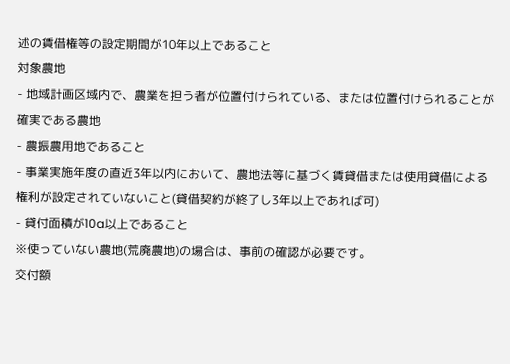述の賃借権等の設定期間が10年以上であること
対象農地
- 地域計画区域内で、農業を担う者が位置付けられている、または位置付けられることが確実である農地
- 農振農用地であること
- 事業実施年度の直近3年以内において、農地法等に基づく賃貸借または使用貸借による権利が設定されていないこと(貸借契約が終了し3年以上であれば可)
- 貸付面積が10a以上であること
※使っていない農地(荒廃農地)の場合は、事前の確認が必要です。
交付額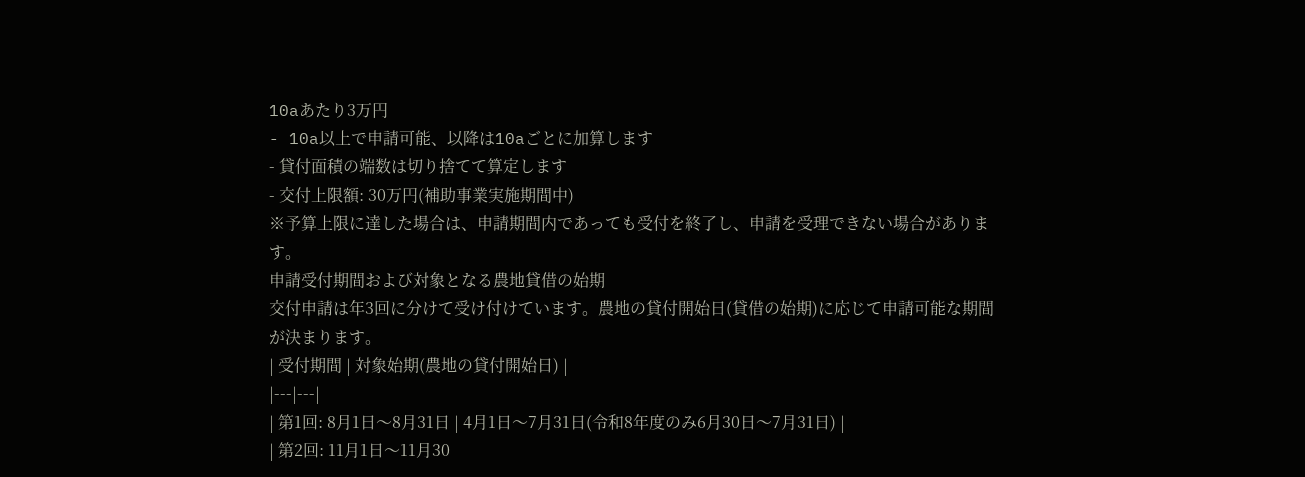10aあたり3万円
- 10a以上で申請可能、以降は10aごとに加算します
- 貸付面積の端数は切り捨てて算定します
- 交付上限額: 30万円(補助事業実施期間中)
※予算上限に達した場合は、申請期間内であっても受付を終了し、申請を受理できない場合があります。
申請受付期間および対象となる農地貸借の始期
交付申請は年3回に分けて受け付けています。農地の貸付開始日(貸借の始期)に応じて申請可能な期間が決まります。
| 受付期間 | 対象始期(農地の貸付開始日) |
|---|---|
| 第1回: 8月1日〜8月31日 | 4月1日〜7月31日(令和8年度のみ6月30日〜7月31日) |
| 第2回: 11月1日〜11月30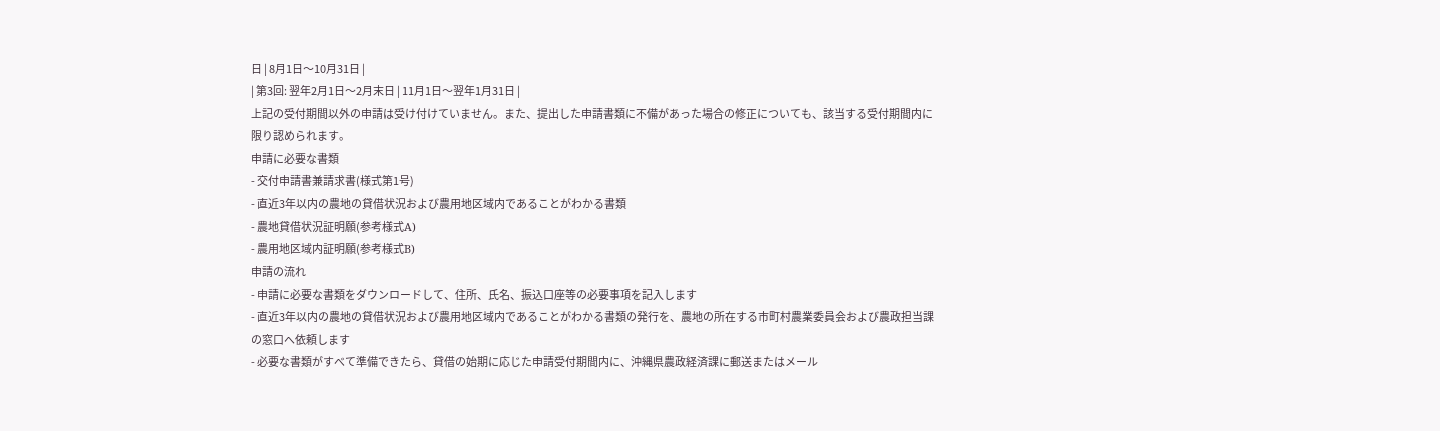日 | 8月1日〜10月31日 |
| 第3回: 翌年2月1日〜2月末日 | 11月1日〜翌年1月31日 |
上記の受付期間以外の申請は受け付けていません。また、提出した申請書類に不備があった場合の修正についても、該当する受付期間内に限り認められます。
申請に必要な書類
- 交付申請書兼請求書(様式第1号)
- 直近3年以内の農地の貸借状況および農用地区域内であることがわかる書類
- 農地貸借状況証明願(参考様式A)
- 農用地区域内証明願(参考様式B)
申請の流れ
- 申請に必要な書類をダウンロードして、住所、氏名、振込口座等の必要事項を記入します
- 直近3年以内の農地の貸借状況および農用地区域内であることがわかる書類の発行を、農地の所在する市町村農業委員会および農政担当課の窓口へ依頼します
- 必要な書類がすべて準備できたら、貸借の始期に応じた申請受付期間内に、沖縄県農政経済課に郵送またはメール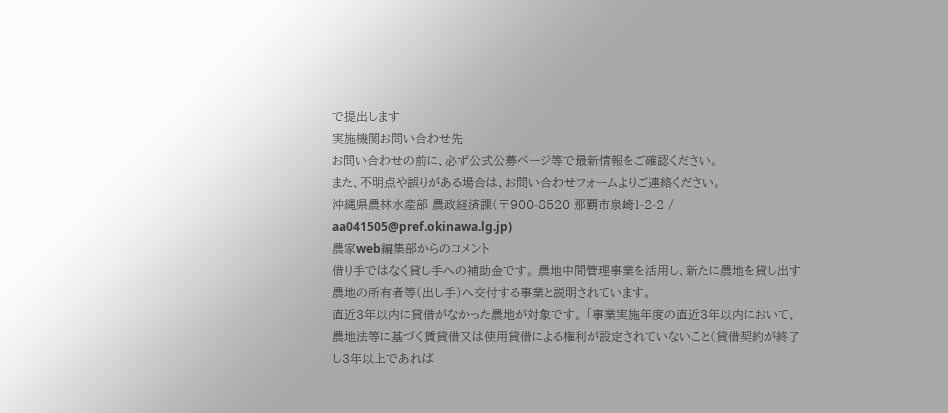で提出します
実施機関お問い合わせ先
お問い合わせの前に、必ず公式公募ページ等で最新情報をご確認ください。
また、不明点や誤りがある場合は、お問い合わせフォームよりご連絡ください。
沖縄県農林水産部 農政経済課(〒900-8520 那覇市泉崎1-2-2 / aa041505@pref.okinawa.lg.jp)
農家web編集部からのコメント
借り手ではなく貸し手への補助金です。 農地中間管理事業を活用し、新たに農地を貸し出す農地の所有者等(出し手)へ交付する事業と説明されています。
直近3年以内に貸借がなかった農地が対象です。 「事業実施年度の直近3年以内において、農地法等に基づく賃貸借又は使用貸借による権利が設定されていないこと(貸借契約が終了し3年以上であれば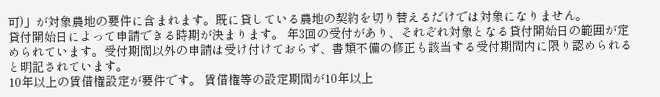可)」が対象農地の要件に含まれます。既に貸している農地の契約を切り替えるだけでは対象になりません。
貸付開始日によって申請できる時期が決まります。 年3回の受付があり、それぞれ対象となる貸付開始日の範囲が定められています。受付期間以外の申請は受け付けておらず、書類不備の修正も該当する受付期間内に限り認められると明記されています。
10年以上の賃借権設定が要件です。 賃借権等の設定期間が10年以上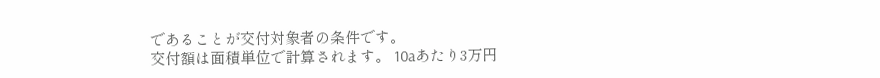であることが交付対象者の条件です。
交付額は面積単位で計算されます。 10aあたり3万円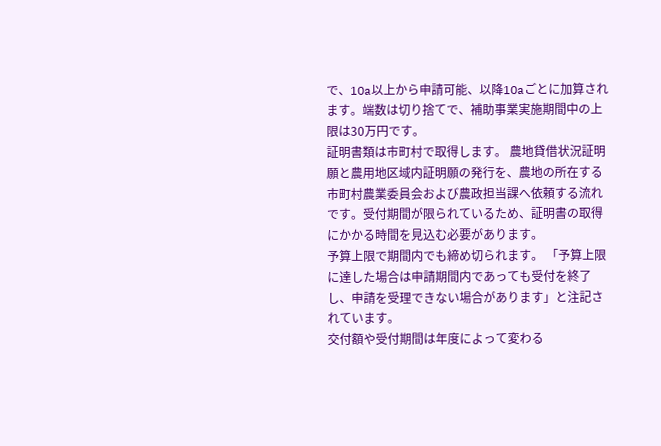で、10a以上から申請可能、以降10aごとに加算されます。端数は切り捨てで、補助事業実施期間中の上限は30万円です。
証明書類は市町村で取得します。 農地貸借状況証明願と農用地区域内証明願の発行を、農地の所在する市町村農業委員会および農政担当課へ依頼する流れです。受付期間が限られているため、証明書の取得にかかる時間を見込む必要があります。
予算上限で期間内でも締め切られます。 「予算上限に達した場合は申請期間内であっても受付を終了し、申請を受理できない場合があります」と注記されています。
交付額や受付期間は年度によって変わる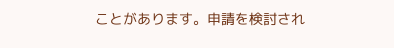ことがあります。申請を検討され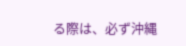る際は、必ず沖縄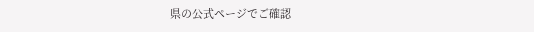県の公式ページでご確認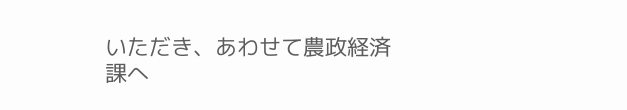いただき、あわせて農政経済課へ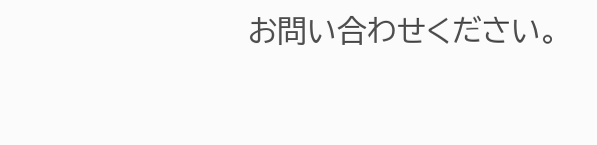お問い合わせください。